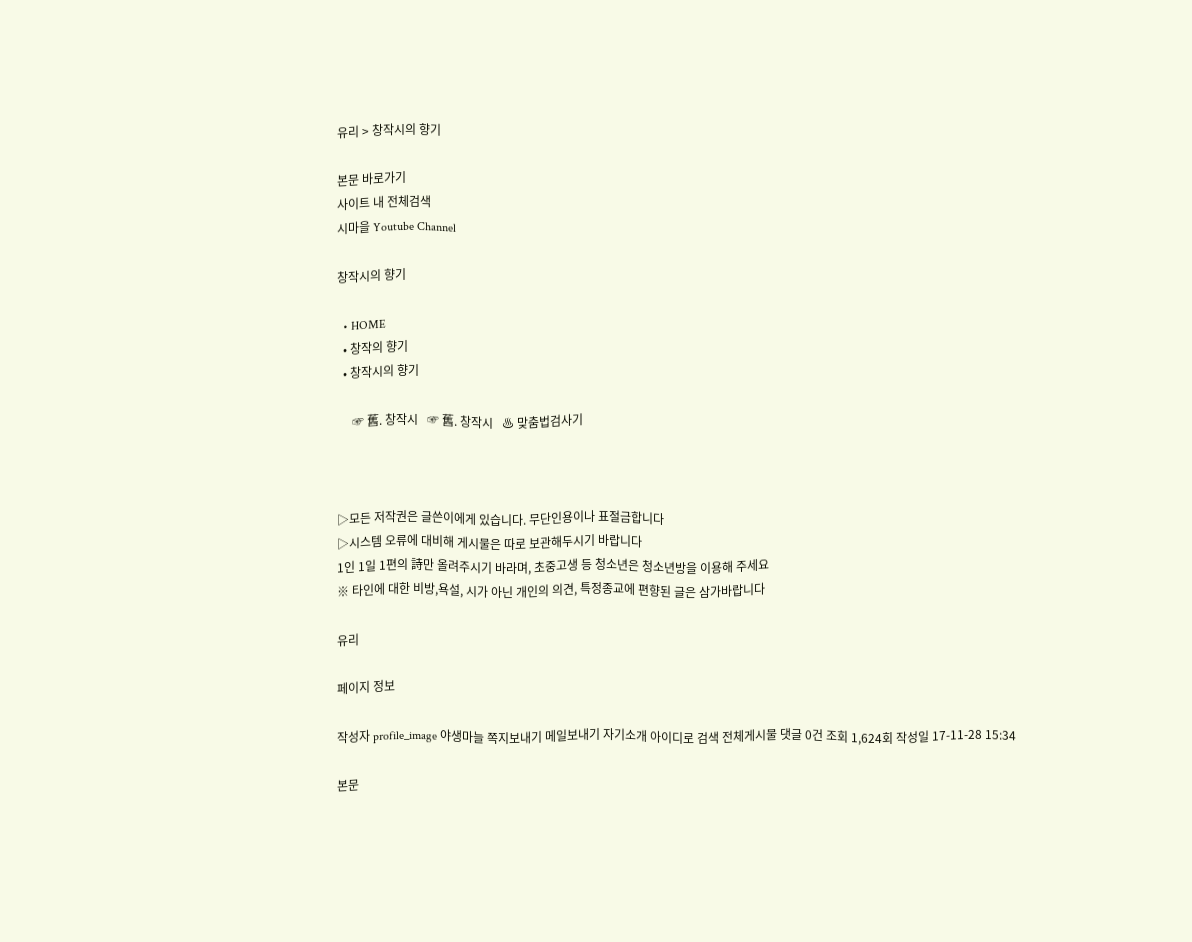유리 > 창작시의 향기

본문 바로가기
사이트 내 전체검색
시마을 Youtube Channel

창작시의 향기

  • HOME
  • 창작의 향기
  • 창작시의 향기

     ☞ 舊. 창작시   ☞ 舊. 창작시   ♨ 맞춤법검사기



▷모든 저작권은 글쓴이에게 있습니다. 무단인용이나 표절금합니다
▷시스템 오류에 대비해 게시물은 따로 보관해두시기 바랍니다
1인 1일 1편의 詩만 올려주시기 바라며, 초중고생 등 청소년은 청소년방을 이용해 주세요
※ 타인에 대한 비방,욕설, 시가 아닌 개인의 의견, 특정종교에 편향된 글은 삼가바랍니다

유리

페이지 정보

작성자 profile_image 야생마늘 쪽지보내기 메일보내기 자기소개 아이디로 검색 전체게시물 댓글 0건 조회 1,624회 작성일 17-11-28 15:34

본문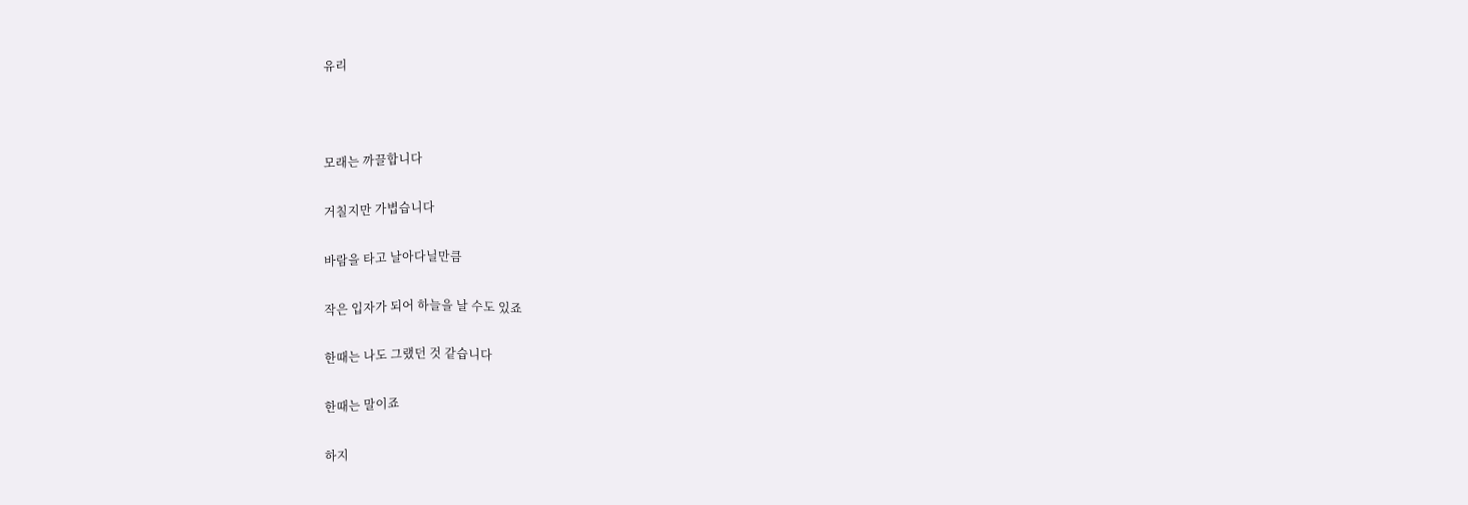유리



모래는 까끌합니다

거칠지만 가볍습니다

바람을 타고 날아다닐만큼

작은 입자가 되어 하늘을 날 수도 있죠

한때는 나도 그랬던 것 같습니다

한때는 말이죠

하지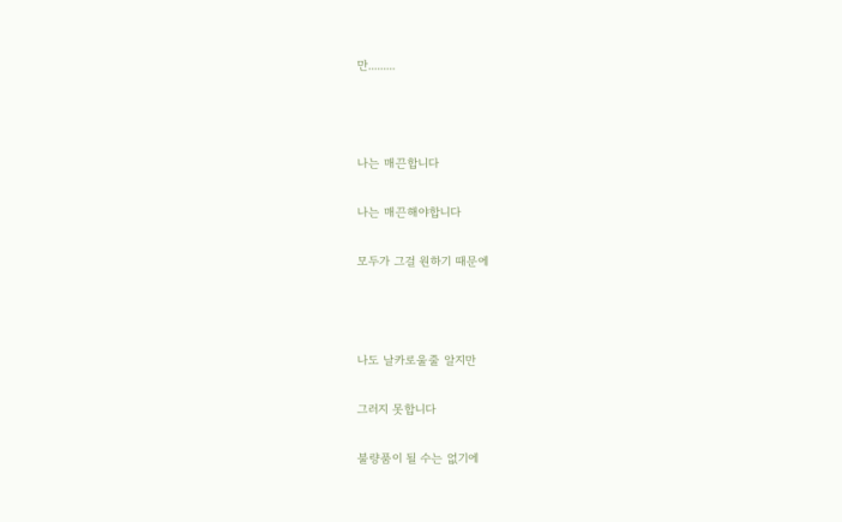만.........



나는 매끈합니다

나는 매끈해야합니다

모두가 그걸 원하기 때문에



나도 날카로울줄 알지만

그러지 못합니다

불량품이 될 수는 없기에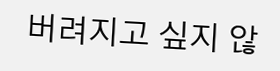버려지고 싶지 않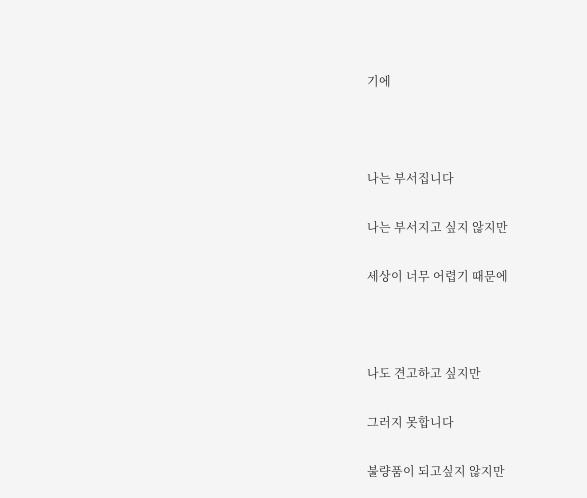기에



나는 부서집니다

나는 부서지고 싶지 않지만

세상이 너무 어렵기 때문에



나도 견고하고 싶지만

그러지 못합니다

불량품이 되고싶지 않지만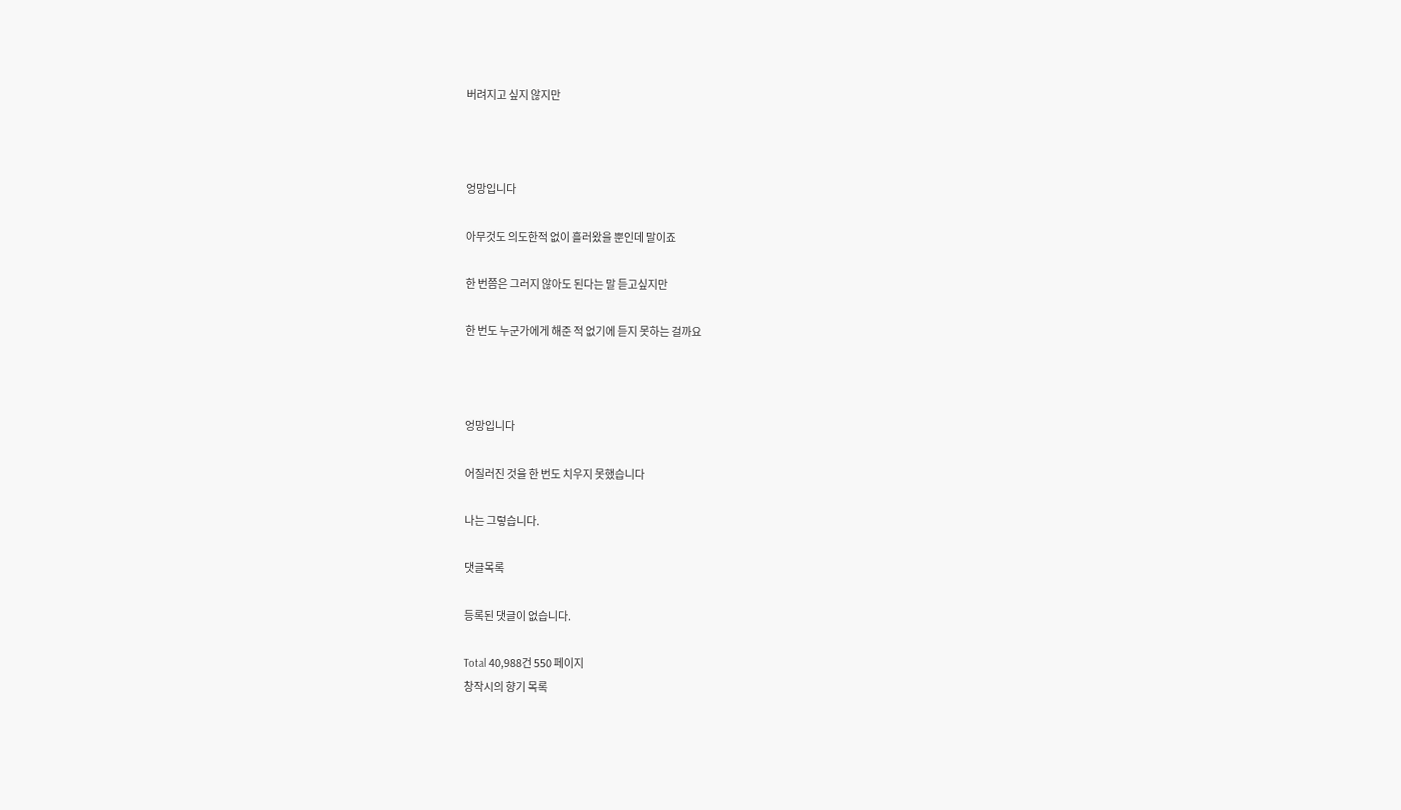버려지고 싶지 않지만



엉망입니다

아무것도 의도한적 없이 흘러왔을 뿐인데 말이죠

한 번쯤은 그러지 않아도 된다는 말 듣고싶지만

한 번도 누군가에게 해준 적 없기에 듣지 못하는 걸까요



엉망입니다

어질러진 것을 한 번도 치우지 못했습니다

나는 그렇습니다.

댓글목록

등록된 댓글이 없습니다.

Total 40,988건 550 페이지
창작시의 향기 목록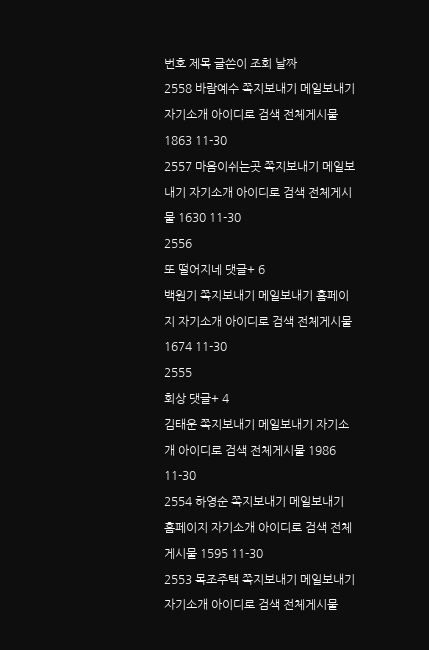번호 제목 글쓴이 조회 날짜
2558 바람예수 쪽지보내기 메일보내기 자기소개 아이디로 검색 전체게시물 1863 11-30
2557 마음이쉬는곳 쪽지보내기 메일보내기 자기소개 아이디로 검색 전체게시물 1630 11-30
2556
또 떨어지네 댓글+ 6
백원기 쪽지보내기 메일보내기 홈페이지 자기소개 아이디로 검색 전체게시물 1674 11-30
2555
회상 댓글+ 4
김태운 쪽지보내기 메일보내기 자기소개 아이디로 검색 전체게시물 1986 11-30
2554 하영순 쪽지보내기 메일보내기 홈페이지 자기소개 아이디로 검색 전체게시물 1595 11-30
2553 목조주택 쪽지보내기 메일보내기 자기소개 아이디로 검색 전체게시물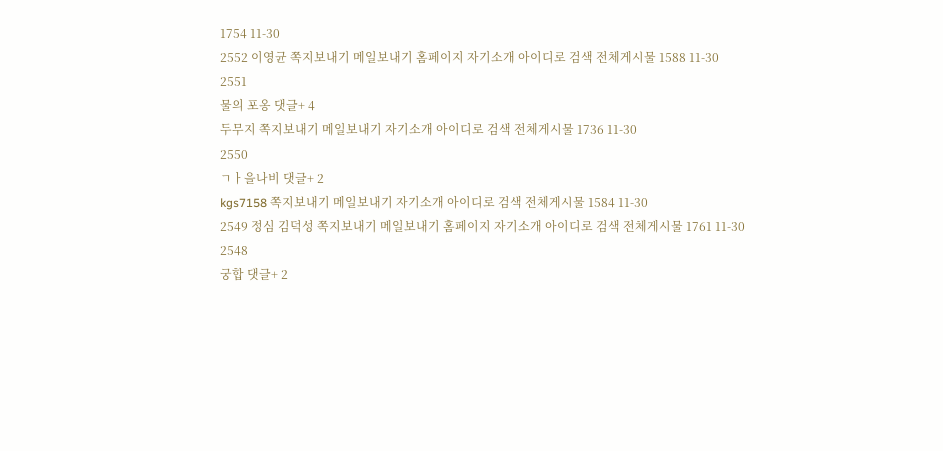1754 11-30
2552 이영균 쪽지보내기 메일보내기 홈페이지 자기소개 아이디로 검색 전체게시물 1588 11-30
2551
물의 포옹 댓글+ 4
두무지 쪽지보내기 메일보내기 자기소개 아이디로 검색 전체게시물 1736 11-30
2550
ㄱㅏ을나비 댓글+ 2
kgs7158 쪽지보내기 메일보내기 자기소개 아이디로 검색 전체게시물 1584 11-30
2549 정심 김덕성 쪽지보내기 메일보내기 홈페이지 자기소개 아이디로 검색 전체게시물 1761 11-30
2548
궁합 댓글+ 2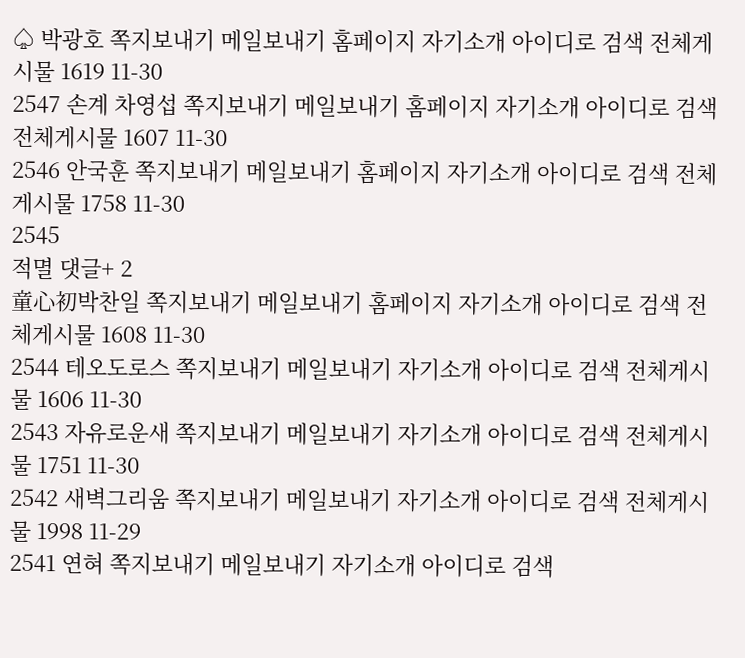♤ 박광호 쪽지보내기 메일보내기 홈페이지 자기소개 아이디로 검색 전체게시물 1619 11-30
2547 손계 차영섭 쪽지보내기 메일보내기 홈페이지 자기소개 아이디로 검색 전체게시물 1607 11-30
2546 안국훈 쪽지보내기 메일보내기 홈페이지 자기소개 아이디로 검색 전체게시물 1758 11-30
2545
적멸 댓글+ 2
童心初박찬일 쪽지보내기 메일보내기 홈페이지 자기소개 아이디로 검색 전체게시물 1608 11-30
2544 테오도로스 쪽지보내기 메일보내기 자기소개 아이디로 검색 전체게시물 1606 11-30
2543 자유로운새 쪽지보내기 메일보내기 자기소개 아이디로 검색 전체게시물 1751 11-30
2542 새벽그리움 쪽지보내기 메일보내기 자기소개 아이디로 검색 전체게시물 1998 11-29
2541 연혀 쪽지보내기 메일보내기 자기소개 아이디로 검색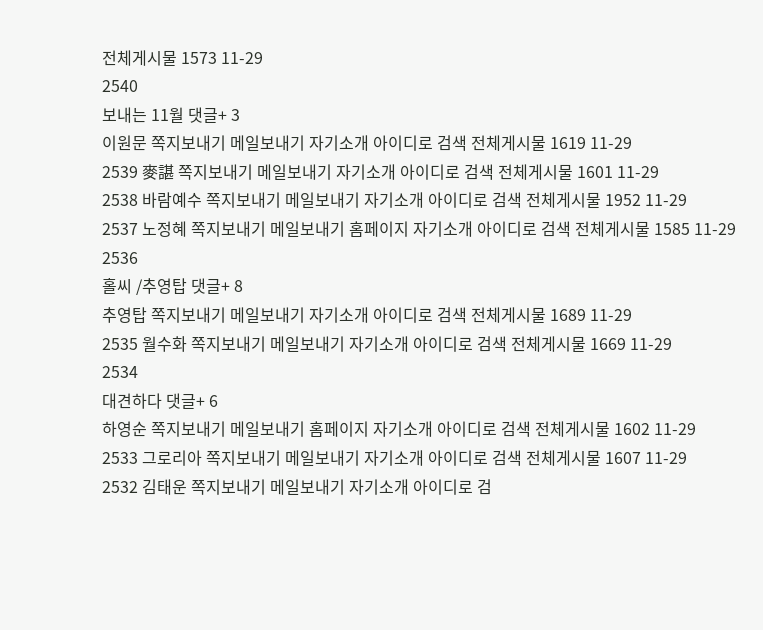전체게시물 1573 11-29
2540
보내는 11월 댓글+ 3
이원문 쪽지보내기 메일보내기 자기소개 아이디로 검색 전체게시물 1619 11-29
2539 麥諶 쪽지보내기 메일보내기 자기소개 아이디로 검색 전체게시물 1601 11-29
2538 바람예수 쪽지보내기 메일보내기 자기소개 아이디로 검색 전체게시물 1952 11-29
2537 노정혜 쪽지보내기 메일보내기 홈페이지 자기소개 아이디로 검색 전체게시물 1585 11-29
2536
홀씨 /추영탑 댓글+ 8
추영탑 쪽지보내기 메일보내기 자기소개 아이디로 검색 전체게시물 1689 11-29
2535 월수화 쪽지보내기 메일보내기 자기소개 아이디로 검색 전체게시물 1669 11-29
2534
대견하다 댓글+ 6
하영순 쪽지보내기 메일보내기 홈페이지 자기소개 아이디로 검색 전체게시물 1602 11-29
2533 그로리아 쪽지보내기 메일보내기 자기소개 아이디로 검색 전체게시물 1607 11-29
2532 김태운 쪽지보내기 메일보내기 자기소개 아이디로 검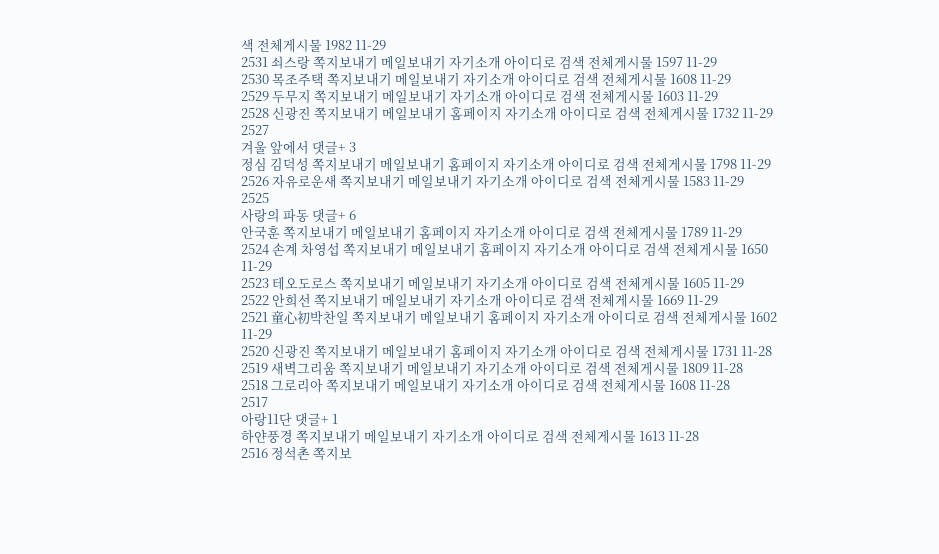색 전체게시물 1982 11-29
2531 쇠스랑 쪽지보내기 메일보내기 자기소개 아이디로 검색 전체게시물 1597 11-29
2530 목조주택 쪽지보내기 메일보내기 자기소개 아이디로 검색 전체게시물 1608 11-29
2529 두무지 쪽지보내기 메일보내기 자기소개 아이디로 검색 전체게시물 1603 11-29
2528 신광진 쪽지보내기 메일보내기 홈페이지 자기소개 아이디로 검색 전체게시물 1732 11-29
2527
겨울 앞에서 댓글+ 3
정심 김덕성 쪽지보내기 메일보내기 홈페이지 자기소개 아이디로 검색 전체게시물 1798 11-29
2526 자유로운새 쪽지보내기 메일보내기 자기소개 아이디로 검색 전체게시물 1583 11-29
2525
사랑의 파동 댓글+ 6
안국훈 쪽지보내기 메일보내기 홈페이지 자기소개 아이디로 검색 전체게시물 1789 11-29
2524 손계 차영섭 쪽지보내기 메일보내기 홈페이지 자기소개 아이디로 검색 전체게시물 1650 11-29
2523 테오도로스 쪽지보내기 메일보내기 자기소개 아이디로 검색 전체게시물 1605 11-29
2522 안희선 쪽지보내기 메일보내기 자기소개 아이디로 검색 전체게시물 1669 11-29
2521 童心初박찬일 쪽지보내기 메일보내기 홈페이지 자기소개 아이디로 검색 전체게시물 1602 11-29
2520 신광진 쪽지보내기 메일보내기 홈페이지 자기소개 아이디로 검색 전체게시물 1731 11-28
2519 새벽그리움 쪽지보내기 메일보내기 자기소개 아이디로 검색 전체게시물 1809 11-28
2518 그로리아 쪽지보내기 메일보내기 자기소개 아이디로 검색 전체게시물 1608 11-28
2517
아랑11단 댓글+ 1
하얀풍경 쪽지보내기 메일보내기 자기소개 아이디로 검색 전체게시물 1613 11-28
2516 정석촌 쪽지보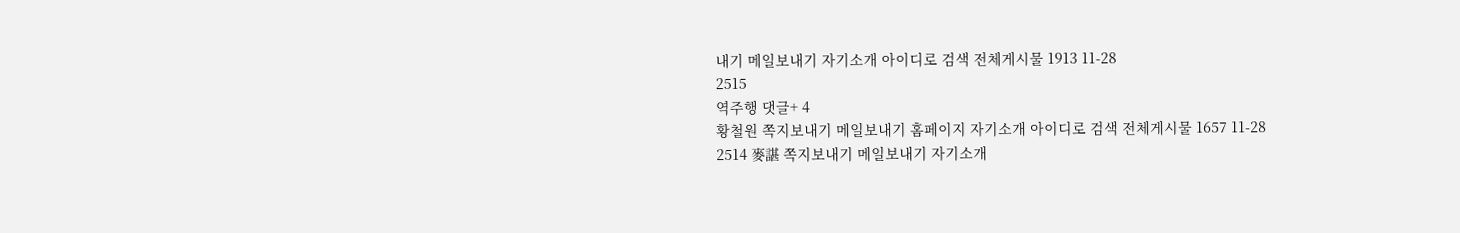내기 메일보내기 자기소개 아이디로 검색 전체게시물 1913 11-28
2515
역주행 댓글+ 4
황철원 쪽지보내기 메일보내기 홈페이지 자기소개 아이디로 검색 전체게시물 1657 11-28
2514 麥諶 쪽지보내기 메일보내기 자기소개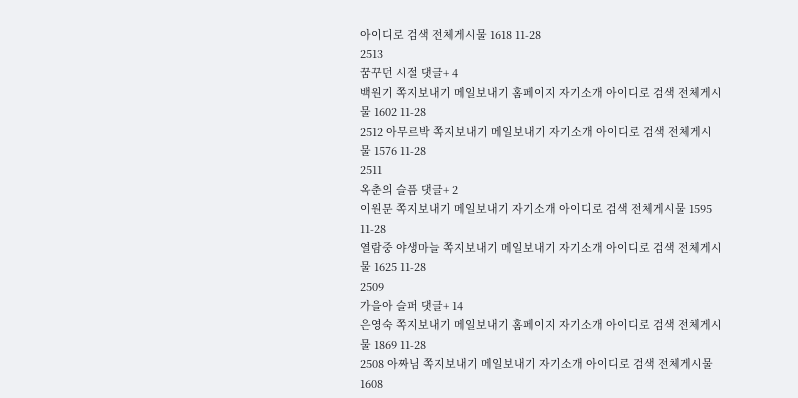아이디로 검색 전체게시물 1618 11-28
2513
꿈꾸던 시절 댓글+ 4
백원기 쪽지보내기 메일보내기 홈페이지 자기소개 아이디로 검색 전체게시물 1602 11-28
2512 아무르박 쪽지보내기 메일보내기 자기소개 아이디로 검색 전체게시물 1576 11-28
2511
옥춘의 슬픔 댓글+ 2
이원문 쪽지보내기 메일보내기 자기소개 아이디로 검색 전체게시물 1595 11-28
열람중 야생마늘 쪽지보내기 메일보내기 자기소개 아이디로 검색 전체게시물 1625 11-28
2509
가을아 슬퍼 댓글+ 14
은영숙 쪽지보내기 메일보내기 홈페이지 자기소개 아이디로 검색 전체게시물 1869 11-28
2508 아짜님 쪽지보내기 메일보내기 자기소개 아이디로 검색 전체게시물 1608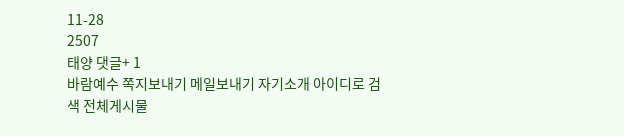11-28
2507
태양 댓글+ 1
바람예수 쪽지보내기 메일보내기 자기소개 아이디로 검색 전체게시물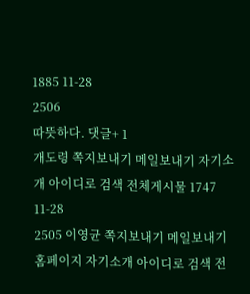1885 11-28
2506
따뜻하다. 댓글+ 1
개도령 쪽지보내기 메일보내기 자기소개 아이디로 검색 전체게시물 1747 11-28
2505 이영균 쪽지보내기 메일보내기 홈페이지 자기소개 아이디로 검색 전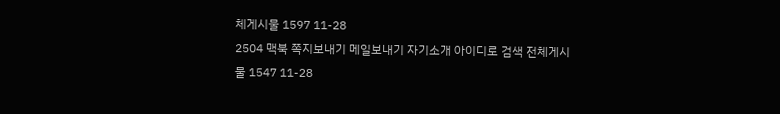체게시물 1597 11-28
2504 맥북 쪽지보내기 메일보내기 자기소개 아이디로 검색 전체게시물 1547 11-28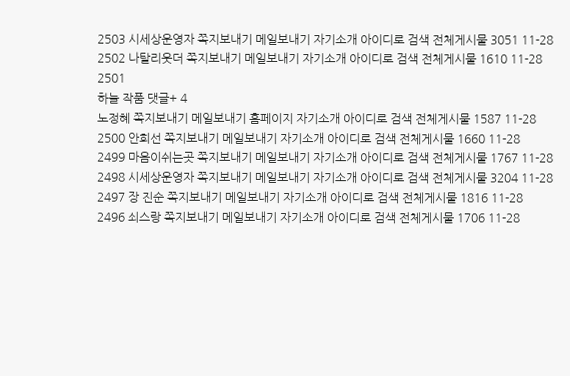2503 시세상운영자 쪽지보내기 메일보내기 자기소개 아이디로 검색 전체게시물 3051 11-28
2502 나탈리웃더 쪽지보내기 메일보내기 자기소개 아이디로 검색 전체게시물 1610 11-28
2501
하늘 작품 댓글+ 4
노정혜 쪽지보내기 메일보내기 홈페이지 자기소개 아이디로 검색 전체게시물 1587 11-28
2500 안희선 쪽지보내기 메일보내기 자기소개 아이디로 검색 전체게시물 1660 11-28
2499 마음이쉬는곳 쪽지보내기 메일보내기 자기소개 아이디로 검색 전체게시물 1767 11-28
2498 시세상운영자 쪽지보내기 메일보내기 자기소개 아이디로 검색 전체게시물 3204 11-28
2497 장 진순 쪽지보내기 메일보내기 자기소개 아이디로 검색 전체게시물 1816 11-28
2496 쇠스랑 쪽지보내기 메일보내기 자기소개 아이디로 검색 전체게시물 1706 11-28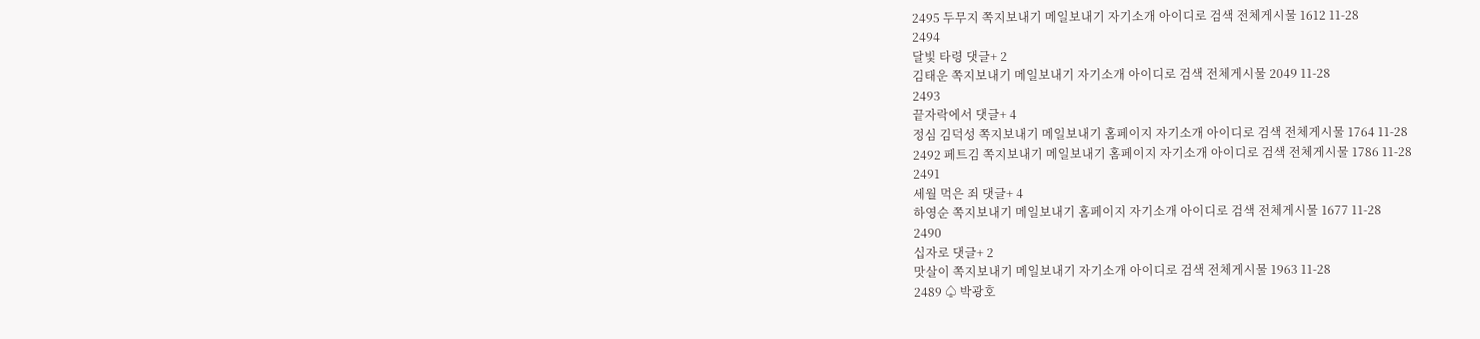2495 두무지 쪽지보내기 메일보내기 자기소개 아이디로 검색 전체게시물 1612 11-28
2494
달빛 타령 댓글+ 2
김태운 쪽지보내기 메일보내기 자기소개 아이디로 검색 전체게시물 2049 11-28
2493
끝자락에서 댓글+ 4
정심 김덕성 쪽지보내기 메일보내기 홈페이지 자기소개 아이디로 검색 전체게시물 1764 11-28
2492 페트김 쪽지보내기 메일보내기 홈페이지 자기소개 아이디로 검색 전체게시물 1786 11-28
2491
세월 먹은 죄 댓글+ 4
하영순 쪽지보내기 메일보내기 홈페이지 자기소개 아이디로 검색 전체게시물 1677 11-28
2490
십자로 댓글+ 2
맛살이 쪽지보내기 메일보내기 자기소개 아이디로 검색 전체게시물 1963 11-28
2489 ♤ 박광호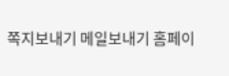쪽지보내기 메일보내기 홈페이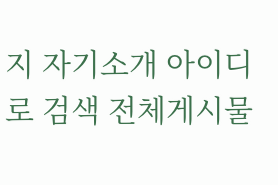지 자기소개 아이디로 검색 전체게시물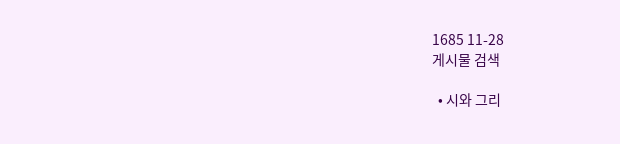1685 11-28
게시물 검색

  • 시와 그리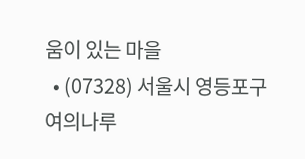움이 있는 마을
  • (07328) 서울시 영등포구 여의나루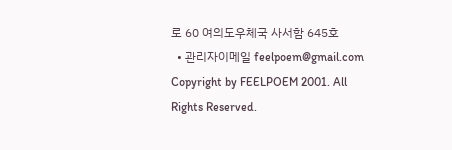로 60 여의도우체국 사서함 645호
  • 관리자이메일 feelpoem@gmail.com
Copyright by FEELPOEM 2001. All Rights Reserved.